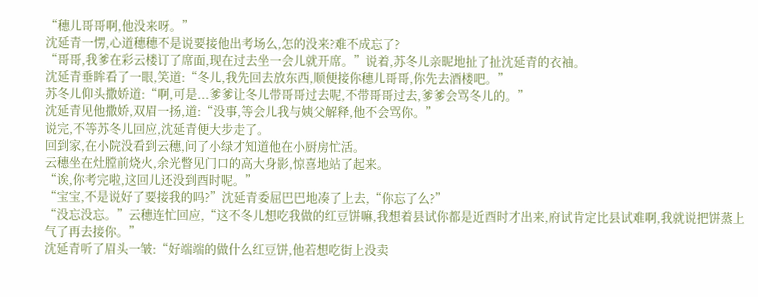“穗儿哥哥啊,他没来呀。”
沈延青一愣,心道穗穗不是说要接他出考场么,怎的没来?难不成忘了?
“哥哥,我爹在彩云楼订了席面,现在过去坐一会儿就开席。”说着,苏冬儿亲昵地扯了扯沈延青的衣袖。
沈延青垂眸看了一眼,笑道:“冬儿,我先回去放东西,顺便接你穗儿哥哥,你先去酒楼吧。”
苏冬儿仰头撒娇道:“啊,可是...爹爹让冬儿带哥哥过去呢,不带哥哥过去,爹爹会骂冬儿的。”
沈延青见他撒娇,双眉一扬,道:“没事,等会儿我与姨父解释,他不会骂你。”
说完,不等苏冬儿回应,沈延青便大步走了。
回到家,在小院没看到云穗,问了小绿才知道他在小厨房忙活。
云穗坐在灶膛前烧火,余光瞥见门口的高大身影,惊喜地站了起来。
“诶,你考完啦,这回儿还没到酉时呢。”
“宝宝,不是说好了要接我的吗?”沈延青委屈巴巴地凑了上去,“你忘了么?”
“没忘没忘。”云穗连忙回应,“这不冬儿想吃我做的红豆饼嘛,我想着县试你都是近酉时才出来,府试肯定比县试难啊,我就说把饼蒸上气了再去接你。”
沈延青听了眉头一皱:“好端端的做什么红豆饼,他若想吃街上没卖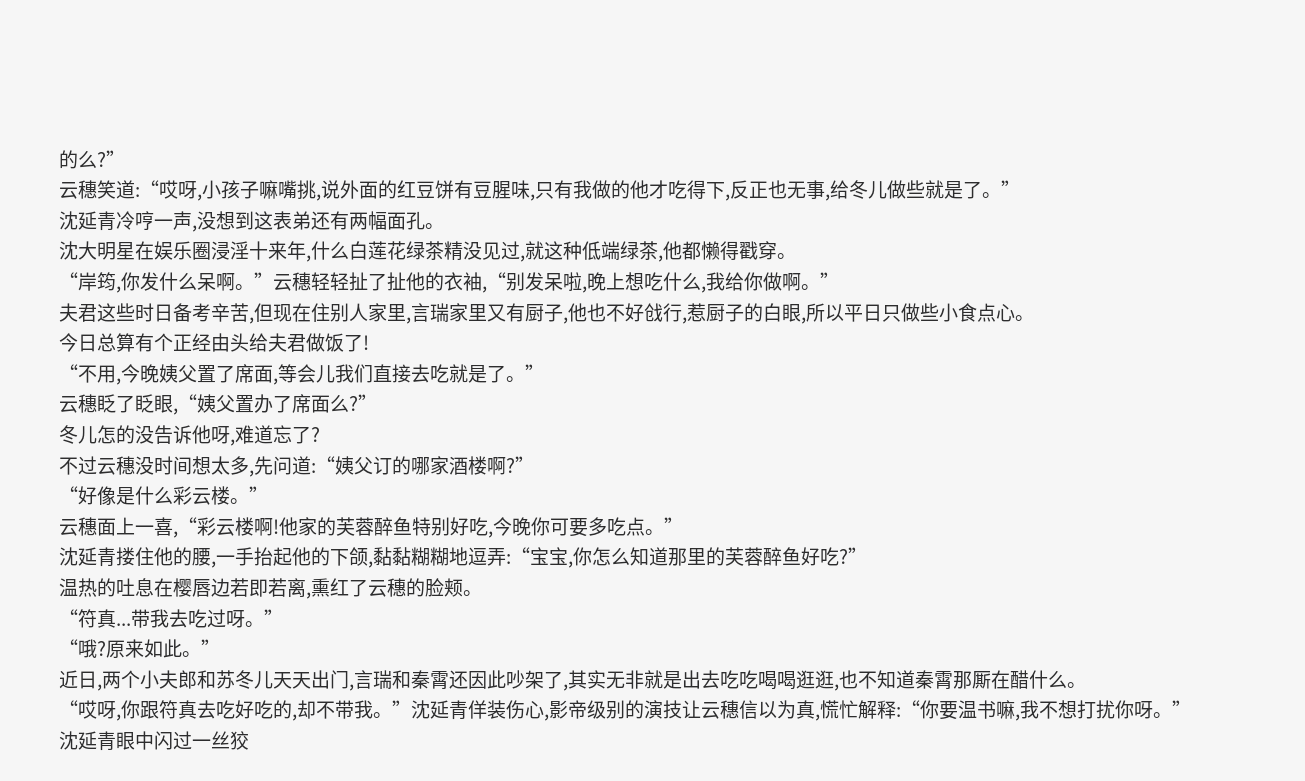的么?”
云穗笑道:“哎呀,小孩子嘛嘴挑,说外面的红豆饼有豆腥味,只有我做的他才吃得下,反正也无事,给冬儿做些就是了。”
沈延青冷哼一声,没想到这表弟还有两幅面孔。
沈大明星在娱乐圈浸淫十来年,什么白莲花绿茶精没见过,就这种低端绿茶,他都懒得戳穿。
“岸筠,你发什么呆啊。”云穗轻轻扯了扯他的衣袖,“别发呆啦,晚上想吃什么,我给你做啊。”
夫君这些时日备考辛苦,但现在住别人家里,言瑞家里又有厨子,他也不好戗行,惹厨子的白眼,所以平日只做些小食点心。
今日总算有个正经由头给夫君做饭了!
“不用,今晚姨父置了席面,等会儿我们直接去吃就是了。”
云穗眨了眨眼,“姨父置办了席面么?”
冬儿怎的没告诉他呀,难道忘了?
不过云穗没时间想太多,先问道:“姨父订的哪家酒楼啊?”
“好像是什么彩云楼。”
云穗面上一喜,“彩云楼啊!他家的芙蓉醉鱼特别好吃,今晚你可要多吃点。”
沈延青搂住他的腰,一手抬起他的下颌,黏黏糊糊地逗弄:“宝宝,你怎么知道那里的芙蓉醉鱼好吃?”
温热的吐息在樱唇边若即若离,熏红了云穗的脸颊。
“符真...带我去吃过呀。”
“哦?原来如此。”
近日,两个小夫郎和苏冬儿天天出门,言瑞和秦霄还因此吵架了,其实无非就是出去吃吃喝喝逛逛,也不知道秦霄那厮在醋什么。
“哎呀,你跟符真去吃好吃的,却不带我。”沈延青佯装伤心,影帝级别的演技让云穗信以为真,慌忙解释:“你要温书嘛,我不想打扰你呀。”
沈延青眼中闪过一丝狡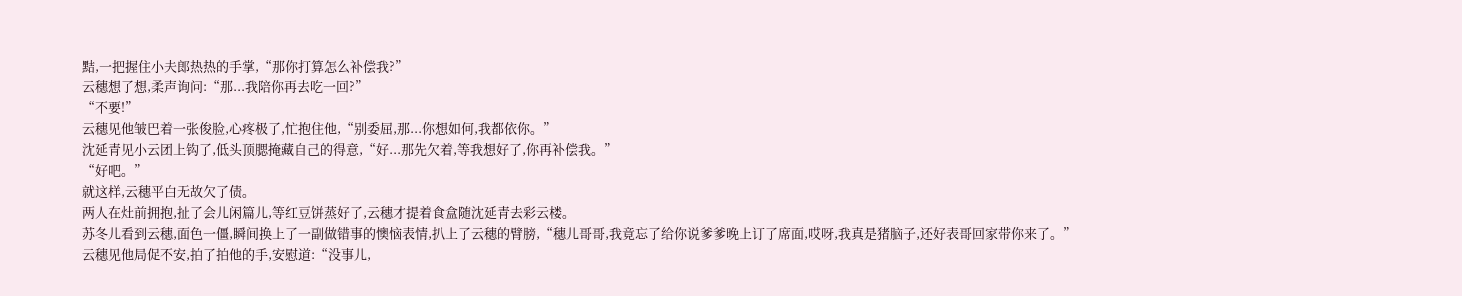黠,一把握住小夫郎热热的手掌,“那你打算怎么补偿我?”
云穗想了想,柔声询问:“那...我陪你再去吃一回?”
“不要!”
云穗见他皱巴着一张俊脸,心疼极了,忙抱住他,“别委屈,那...你想如何,我都依你。”
沈延青见小云团上钩了,低头顶腮掩藏自己的得意,“好...那先欠着,等我想好了,你再补偿我。”
“好吧。”
就这样,云穗平白无故欠了债。
两人在灶前拥抱,扯了会儿闲篇儿,等红豆饼蒸好了,云穗才提着食盒随沈延青去彩云楼。
苏冬儿看到云穗,面色一僵,瞬间换上了一副做错事的懊恼表情,扒上了云穗的臂膀,“穗儿哥哥,我竟忘了给你说爹爹晚上订了席面,哎呀,我真是猪脑子,还好表哥回家带你来了。”
云穗见他局促不安,拍了拍他的手,安慰道:“没事儿,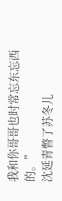我和你哥哥也时常忘东忘西的。”
沈延青瞥了苏冬儿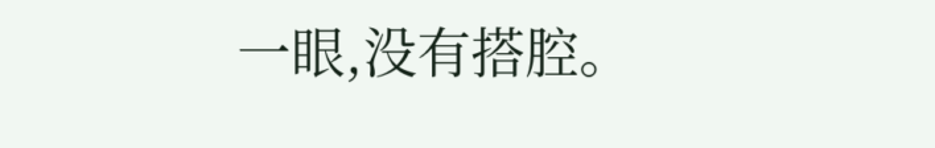一眼,没有搭腔。